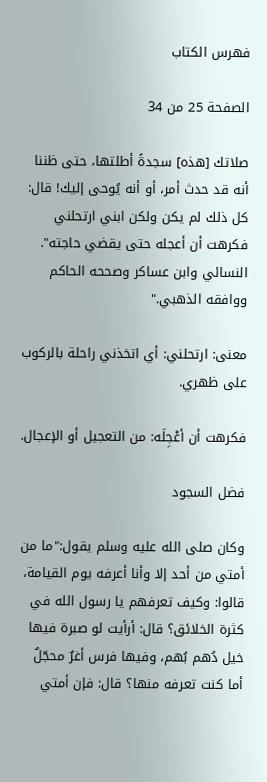فهرس الكتاب

الصفحة 25 من 34

صلاتك [هذه] سجدةً أطلتها، حتى ظننا أنه قد حدث أمر، أو أنه يُوحى إليك! قال: كل ذلك لم يكن ولكن ابني ارتحلني فكرهت أن أعجله حتى يقضي حاجته". النسائي وابن عساكر وصححه الحاكم ووافقه الذهبي."

معنى: ارتحلني: أي اتخذني راحلة بالركوب على ظهري.

فكرهت أن أعْجِلَه: من التعجيل أو الإعجال.

فضل السجود

وكان صلى الله عليه وسلم يقول:"ما من أمتي من أحد إلا وأنا أعرفه يوم القيامة، قالوا: وكيف تعرفهم يا رسول الله في كثرة الخلائق؟ قال: أرأيت لو صبرة فيها خيل دُهم بُهم، وفيها فرس أغرٌ محجّلٌ أما كنت تعرفه منها؟ قال: فإن أمتي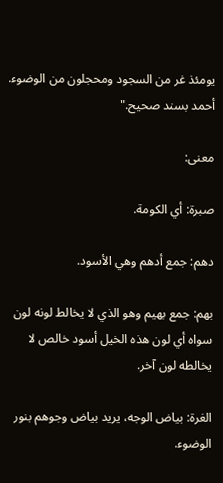يومئذ غر من السجود ومحجلون من الوضوء. أحمد بسند صحيح."

معنى:

صبرة: أي الكومة.

دهم: جمع أدهم وهي الأسود.

بهم: جمع بهيم وهو الذي لا يخالط لونه لون سواه أي لون هذه الخيل أسود خالص لا يخالطه لون آخر.

الغرة: بياض الوجه، يريد بياض وجوهم بنور الوضوء.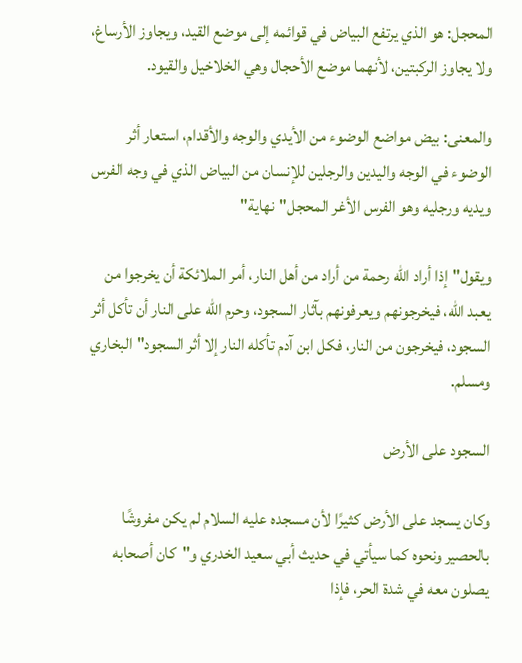المحجل: هو الذي يرتفع البياض في قوائمه إلى موضع القيد، ويجاوز الأرساغ، ولا يجاوز الركبتين، لأنهما موضع الأحجال وهي الخلاخيل والقيود.

والمعنى: بيض مواضع الوضوء من الأيدي والوجه والأقدام، استعار أثر الوضوء في الوجه واليدين والرجلين للإنسان من البياض الذي في وجه الفرس ويديه ورجليه وهو الفرس الأغر المحجل"نهاية"

ويقول"إذا أراد الله رحمة من أراد من أهل النار، أمر الملائكة أن يخرجوا من يعبد الله، فيخرجونهم ويعرفونهم بآثار السجود، وحرم الله على النار أن تأكل أثر السجود، فيخرجون من النار، فكل ابن آدم تأكله النار إلا أثر السجود"البخاري ومسلم.

السجود على الأرض

وكان يسجد على الأرض كثيرًا لأن مسجده عليه السلام لم يكن مفروشًا بالحصير ونحوه كما سيأتي في حديث أبي سعيد الخدري و"كان أصحابه يصلون معه في شدة الحر، فإذا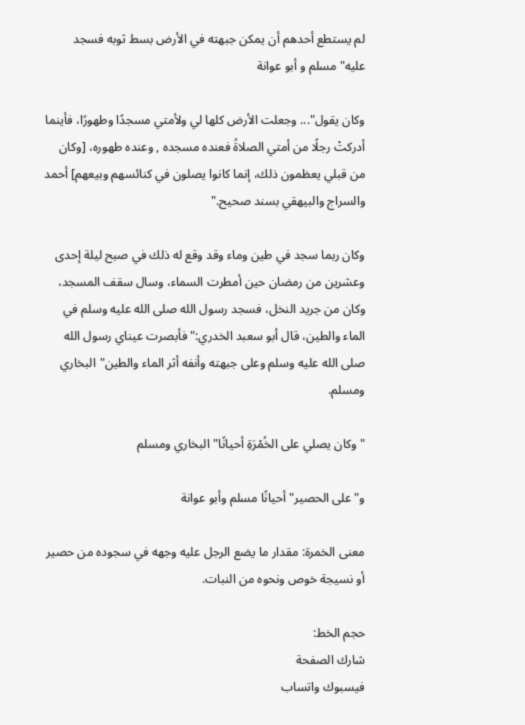لم يستطع أحدهم أن يمكن جبهته في الأرض بسط ثوبه فسجد عليه"مسلم و أبو عوانة

وكان يقول"... وجعلت الأرض كلها لي ولأمتي مسجدًا وطهورًا، فأينما أدركتْ رجلًا من أمتي الصلاةُ فعنده مسجده , وعنده طهوره، [وكان من قبلي يعظمون ذلك، إنما كانوا يصلون في كنائسهم وبيعهم] أحمد والسراج والبيهقي بسند صحيح."

وكان ربما سجد في طين وماء وقد وقع له ذلك في صبح ليلة إحدى وعشرين من رمضان حين أمطرت السماء، وسال سقف المسجد، وكان من جريد النخل، فسجد رسول الله صلى الله عليه وسلم في الماء والطين، قال أبو سعبد الخدري:"فأبصرت عيناي رسول الله صلى الله عليه وسلم وعلى جبهته وأنفه أثر الماء والطين"البخاري ومسلم.

"وكان يصلي على الخُمْرَةِ أحيانًا"البخاري ومسلم

و"على الحصير"أحيانًا مسلم وأبو عوانة

معنى الخمرة: مقدار ما يضع الرجل عليه وجهه في سجوده من حصير أو نسيجة خوص ونحوه من النبات.

حجم الخط:
شارك الصفحة
فيسبوك واتساب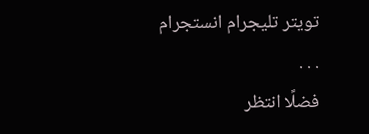تويتر تليجرام انستجرام
. . .
فضلًا انتظر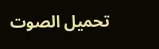تحميل الصوت